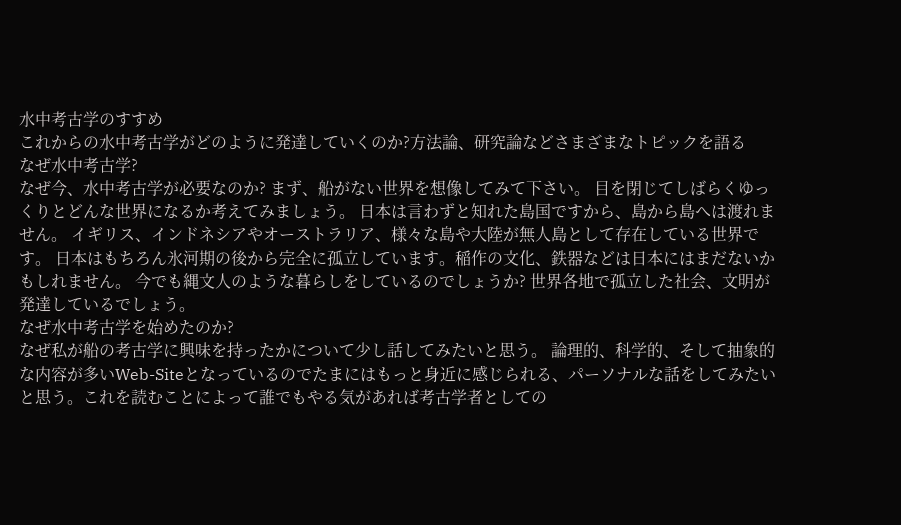水中考古学のすすめ
これからの水中考古学がどのように発達していくのか?方法論、研究論などさまざまなトピックを語る
なぜ水中考古学?
なぜ今、水中考古学が必要なのか? まず、船がない世界を想像してみて下さい。 目を閉じてしばらくゆっくりとどんな世界になるか考えてみましょう。 日本は言わずと知れた島国ですから、島から島へは渡れません。 イギリス、インドネシアやオーストラリア、様々な島や大陸が無人島として存在している世界です。 日本はもちろん氷河期の後から完全に孤立しています。稲作の文化、鉄器などは日本にはまだないかもしれません。 今でも縄文人のような暮らしをしているのでしょうか? 世界各地で孤立した社会、文明が発達しているでしょう。
なぜ水中考古学を始めたのか?
なぜ私が船の考古学に興味を持ったかについて少し話してみたいと思う。 論理的、科学的、そして抽象的な内容が多いWeb-Siteとなっているのでたまにはもっと身近に感じられる、パーソナルな話をしてみたいと思う。これを読むことによって誰でもやる気があれば考古学者としての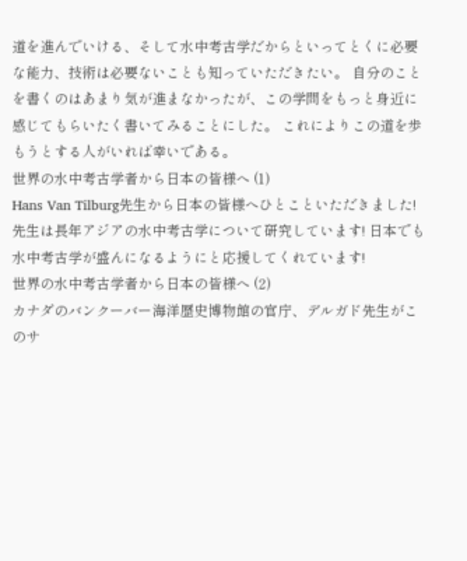道を進んでいける、そして水中考古学だからといってとくに必要な能力、技術は必要ないことも知っていただきたい。 自分のことを書くのはあまり気が進まなかったが、この学問をもっと身近に感じてもらいたく書いてみることにした。 これによりこの道を歩もうとする人がいれば幸いである。
世界の水中考古学者から日本の皆様へ (1)
Hans Van Tilburg先生から日本の皆様へひとこといただきました! 先生は長年アジアの水中考古学について研究しています! 日本でも水中考古学が盛んになるようにと応援してくれています!
世界の水中考古学者から日本の皆様へ (2)
カナダのバンクーバー海洋歴史博物館の官庁、デルガド先生がこのサ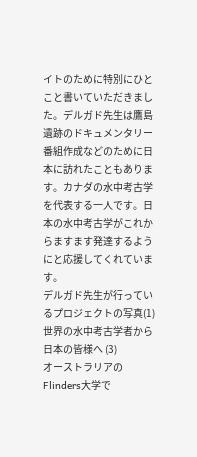イトのために特別にひとこと書いていただきました。デルガド先生は鷹島遺跡のドキュメンタリー番組作成などのために日本に訪れたこともあります。カナダの水中考古学を代表する一人です。日本の水中考古学がこれからますます発達するようにと応援してくれています。
デルガド先生が行っているプロジェクトの写真(1)
世界の水中考古学者から日本の皆様へ (3)
オーストラリアのFlinders大学で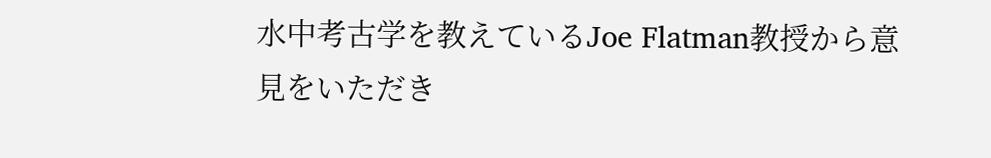水中考古学を教えているJoe Flatman教授から意見をいただき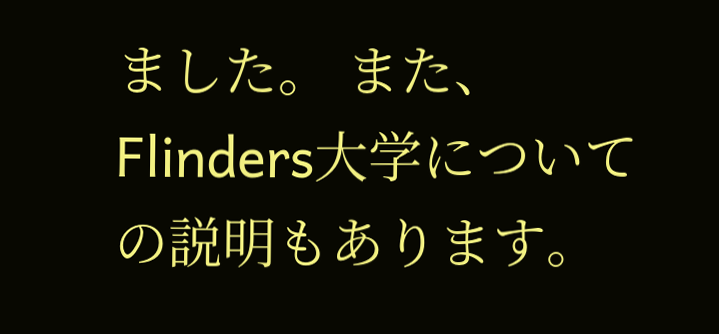ました。 また、Flinders大学についての説明もあります。